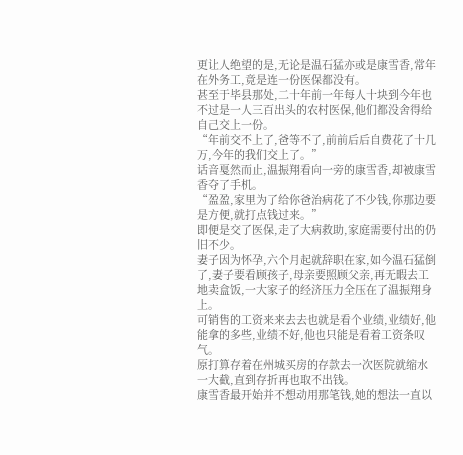更让人绝望的是,无论是温石猛亦或是康雪香,常年在外务工,竟是连一份医保都没有。
甚至于毕县那处,二十年前一年每人十块到今年也不过是一人三百出头的农村医保,他们都没舍得给自己交上一份。
“年前交不上了,爸等不了,前前后后自费花了十几万,今年的我们交上了。”
话音戛然而止,温振翔看向一旁的康雪香,却被康雪香夺了手机。
“盈盈,家里为了给你爸治病花了不少钱,你那边要是方便,就打点钱过来。”
即便是交了医保,走了大病救助,家庭需要付出的仍旧不少。
妻子因为怀孕,六个月起就辞职在家,如今温石猛倒了,妻子要看顾孩子,母亲要照顾父亲,再无暇去工地卖盒饭,一大家子的经济压力全压在了温振翔身上。
可销售的工资来来去去也就是看个业绩,业绩好,他能拿的多些,业绩不好,他也只能是看着工资条叹气。
原打算存着在州城买房的存款去一次医院就缩水一大截,直到存折再也取不出钱。
康雪香最开始并不想动用那笔钱,她的想法一直以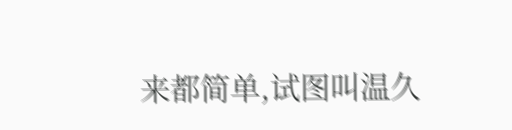来都简单,试图叫温久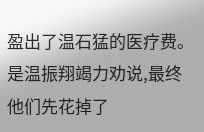盈出了温石猛的医疗费。
是温振翔竭力劝说,最终他们先花掉了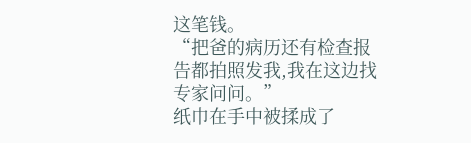这笔钱。
“把爸的病历还有检查报告都拍照发我,我在这边找专家问问。”
纸巾在手中被揉成了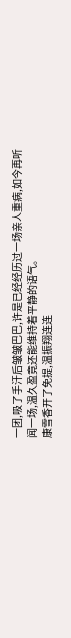一团,吸了手汗后皱皱巴巴,许是已经经历过一场亲人重病,如今再听闻一场,温久盈竟还能维持着平静的语气。
康雪香开了免提,温振翔连连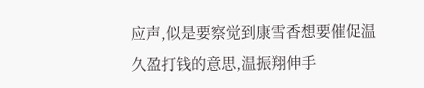应声,似是要察觉到康雪香想要催促温久盈打钱的意思,温振翔伸手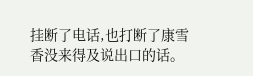挂断了电话,也打断了康雪香没来得及说出口的话。